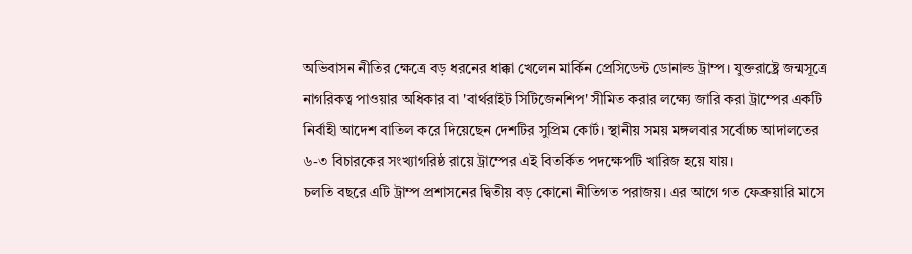অভিবাসন নীতির ক্ষেত্রে বড় ধরনের ধাক্কা খেলেন মার্কিন প্রেসিডেন্ট ডোনাল্ড ট্রাম্প। যুক্তরাষ্ট্রে জন্মসূত্রে নাগরিকত্ব পাওয়ার অধিকার বা 'বার্থরাইট সিটিজেনশিপ' সীমিত করার লক্ষ্যে জারি করা ট্রাম্পের একটি নির্বাহী আদেশ বাতিল করে দিয়েছেন দেশটির সুপ্রিম কোর্ট। স্থানীয় সময় মঙ্গলবার সর্বোচ্চ আদালতের ৬-৩ বিচারকের সংখ্যাগরিষ্ঠ রায়ে ট্রাম্পের এই বিতর্কিত পদক্ষেপটি খারিজ হয়ে যায়।
চলতি বছরে এটি ট্রাম্প প্রশাসনের দ্বিতীয় বড় কোনো নীতিগত পরাজয়। এর আগে গত ফেব্রুয়ারি মাসে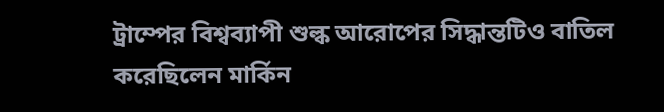ট্রাম্পের বিশ্বব্যাপী শুল্ক আরোপের সিদ্ধান্তটিও বাতিল করেছিলেন মার্কিন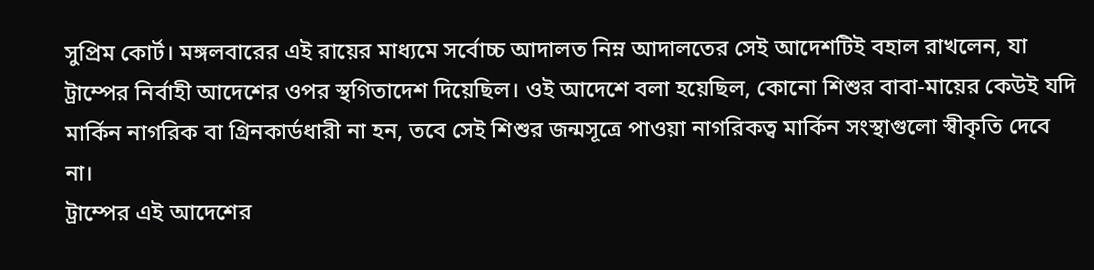সুপ্রিম কোর্ট। মঙ্গলবারের এই রায়ের মাধ্যমে সর্বোচ্চ আদালত নিম্ন আদালতের সেই আদেশটিই বহাল রাখলেন, যা ট্রাম্পের নির্বাহী আদেশের ওপর স্থগিতাদেশ দিয়েছিল। ওই আদেশে বলা হয়েছিল, কোনো শিশুর বাবা-মায়ের কেউই যদি মার্কিন নাগরিক বা গ্রিনকার্ডধারী না হন, তবে সেই শিশুর জন্মসূত্রে পাওয়া নাগরিকত্ব মার্কিন সংস্থাগুলো স্বীকৃতি দেবে না।
ট্রাম্পের এই আদেশের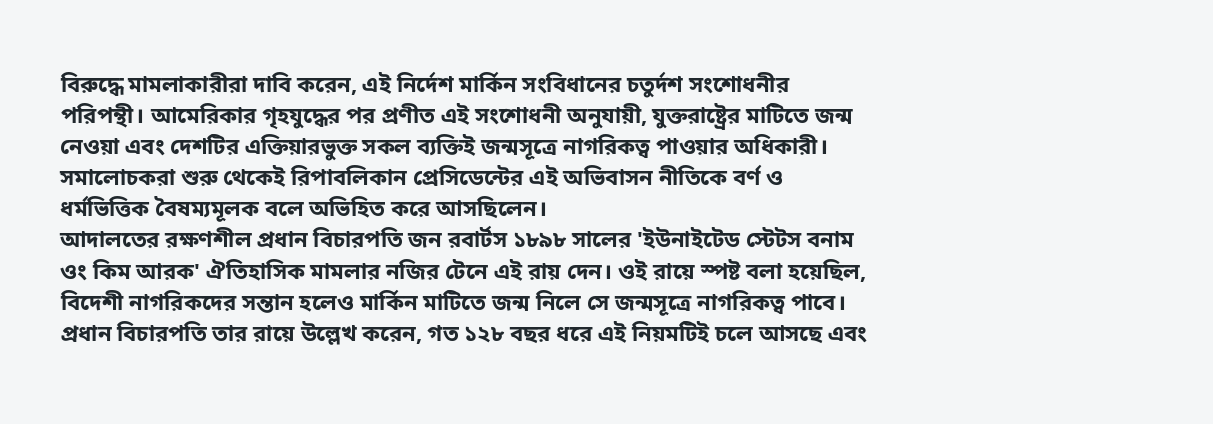বিরুদ্ধে মামলাকারীরা দাবি করেন, এই নির্দেশ মার্কিন সংবিধানের চতুর্দশ সংশোধনীর পরিপন্থী। আমেরিকার গৃহযুদ্ধের পর প্রণীত এই সংশোধনী অনুযায়ী, যুক্তরাষ্ট্রের মাটিতে জন্ম নেওয়া এবং দেশটির এক্তিয়ারভুক্ত সকল ব্যক্তিই জন্মসূত্রে নাগরিকত্ব পাওয়ার অধিকারী। সমালোচকরা শুরু থেকেই রিপাবলিকান প্রেসিডেন্টের এই অভিবাসন নীতিকে বর্ণ ও ধর্মভিত্তিক বৈষম্যমূলক বলে অভিহিত করে আসছিলেন।
আদালতের রক্ষণশীল প্রধান বিচারপতি জন রবার্টস ১৮৯৮ সালের 'ইউনাইটেড স্টেটস বনাম ওং কিম আরক' ঐতিহাসিক মামলার নজির টেনে এই রায় দেন। ওই রায়ে স্পষ্ট বলা হয়েছিল, বিদেশী নাগরিকদের সন্তান হলেও মার্কিন মাটিতে জন্ম নিলে সে জন্মসূত্রে নাগরিকত্ব পাবে। প্রধান বিচারপতি তার রায়ে উল্লেখ করেন, গত ১২৮ বছর ধরে এই নিয়মটিই চলে আসছে এবং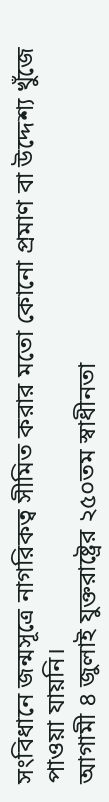সংবিধানে জন্মসূত্রে নাগরিকত্ব সীমিত করার মতো কোনো প্রমাণ বা উদ্দেশ্য খুঁজে পাওয়া যায়নি।
আগামী ৪ জুলাই যুক্তরাষ্ট্রের ২৫০তম স্বাধীনতা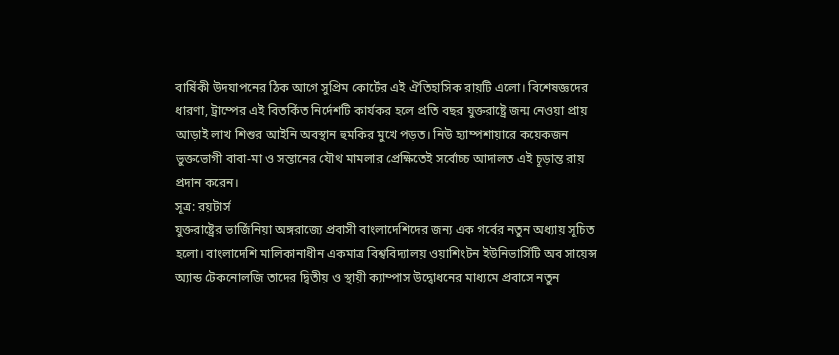বার্ষিকী উদযাপনের ঠিক আগে সুপ্রিম কোর্টের এই ঐতিহাসিক রায়টি এলো। বিশেষজ্ঞদের ধারণা, ট্রাম্পের এই বিতর্কিত নির্দেশটি কার্যকর হলে প্রতি বছর যুক্তরাষ্ট্রে জন্ম নেওয়া প্রায় আড়াই লাখ শিশুর আইনি অবস্থান হুমকির মুখে পড়ত। নিউ হ্যাম্পশায়ারে কয়েকজন ভুক্তভোগী বাবা-মা ও সন্তানের যৌথ মামলার প্রেক্ষিতেই সর্বোচ্চ আদালত এই চূড়ান্ত রায় প্রদান করেন।
সূত্র: রয়টার্স
যুক্তরাষ্ট্রের ভার্জিনিয়া অঙ্গরাজ্যে প্রবাসী বাংলাদেশিদের জন্য এক গর্বের নতুন অধ্যায় সূচিত হলো। বাংলাদেশি মালিকানাধীন একমাত্র বিশ্ববিদ্যালয় ওয়াশিংটন ইউনিভার্সিটি অব সায়েন্স অ্যান্ড টেকনোলজি তাদের দ্বিতীয় ও স্থায়ী ক্যাম্পাস উদ্বোধনের মাধ্যমে প্রবাসে নতুন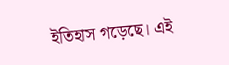ইতিহাস গড়েছে। এই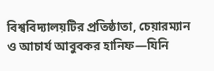বিশ্ববিদ্যালয়টির প্রতিষ্ঠাতা, চেয়ারম্যান ও আচার্য আবুবকর হানিফ—যিনি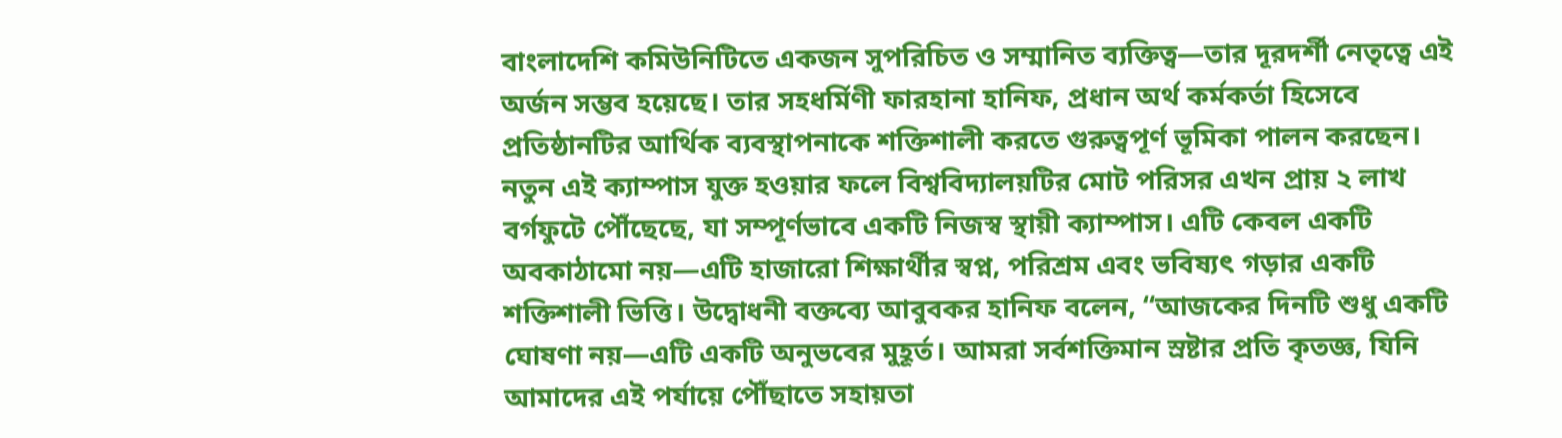বাংলাদেশি কমিউনিটিতে একজন সুপরিচিত ও সম্মানিত ব্যক্তিত্ব—তার দূরদর্শী নেতৃত্বে এই অর্জন সম্ভব হয়েছে। তার সহধর্মিণী ফারহানা হানিফ, প্রধান অর্থ কর্মকর্তা হিসেবে প্রতিষ্ঠানটির আর্থিক ব্যবস্থাপনাকে শক্তিশালী করতে গুরুত্বপূর্ণ ভূমিকা পালন করছেন। নতুন এই ক্যাম্পাস যুক্ত হওয়ার ফলে বিশ্ববিদ্যালয়টির মোট পরিসর এখন প্রায় ২ লাখ বর্গফুটে পৌঁছেছে, যা সম্পূর্ণভাবে একটি নিজস্ব স্থায়ী ক্যাম্পাস। এটি কেবল একটি অবকাঠামো নয়—এটি হাজারো শিক্ষার্থীর স্বপ্ন, পরিশ্রম এবং ভবিষ্যৎ গড়ার একটি শক্তিশালী ভিত্তি। উদ্বোধনী বক্তব্যে আবুবকর হানিফ বলেন, “আজকের দিনটি শুধু একটি ঘোষণা নয়—এটি একটি অনুভবের মুহূর্ত। আমরা সর্বশক্তিমান স্রষ্টার প্রতি কৃতজ্ঞ, যিনি আমাদের এই পর্যায়ে পৌঁছাতে সহায়তা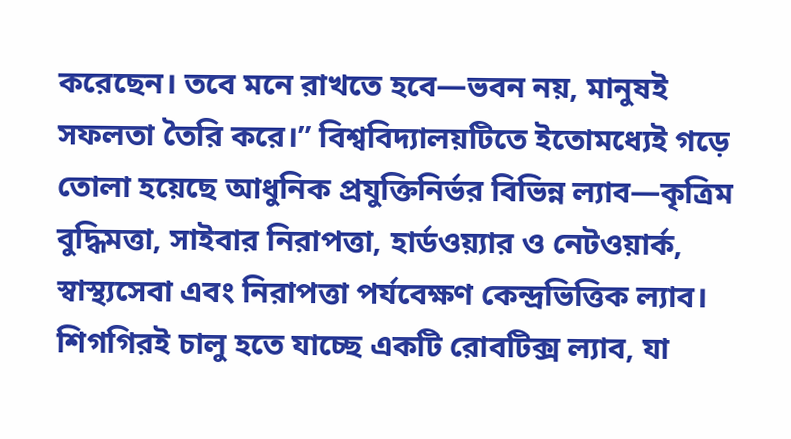করেছেন। তবে মনে রাখতে হবে—ভবন নয়, মানুষই সফলতা তৈরি করে।” বিশ্ববিদ্যালয়টিতে ইতোমধ্যেই গড়ে তোলা হয়েছে আধুনিক প্রযুক্তিনির্ভর বিভিন্ন ল্যাব—কৃত্রিম বুদ্ধিমত্তা, সাইবার নিরাপত্তা, হার্ডওয়্যার ও নেটওয়ার্ক, স্বাস্থ্যসেবা এবং নিরাপত্তা পর্যবেক্ষণ কেন্দ্রভিত্তিক ল্যাব। শিগগিরই চালু হতে যাচ্ছে একটি রোবটিক্স ল্যাব, যা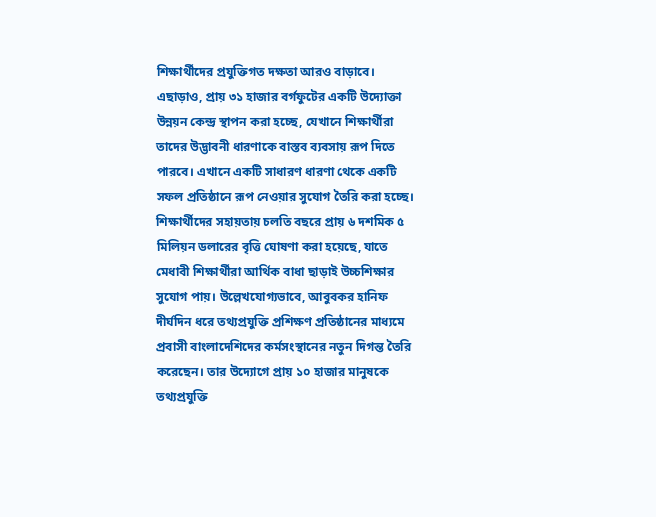শিক্ষার্থীদের প্রযুক্তিগত দক্ষতা আরও বাড়াবে। এছাড়াও, প্রায় ৩১ হাজার বর্গফুটের একটি উদ্যোক্তা উন্নয়ন কেন্দ্র স্থাপন করা হচ্ছে, যেখানে শিক্ষার্থীরা তাদের উদ্ভাবনী ধারণাকে বাস্তব ব্যবসায় রূপ দিতে পারবে। এখানে একটি সাধারণ ধারণা থেকে একটি সফল প্রতিষ্ঠানে রূপ নেওয়ার সুযোগ তৈরি করা হচ্ছে। শিক্ষার্থীদের সহায়তায় চলতি বছরে প্রায় ৬ দশমিক ৫ মিলিয়ন ডলারের বৃত্তি ঘোষণা করা হয়েছে, যাতে মেধাবী শিক্ষার্থীরা আর্থিক বাধা ছাড়াই উচ্চশিক্ষার সুযোগ পায়। উল্লেখযোগ্যভাবে, আবুবকর হানিফ দীর্ঘদিন ধরে তথ্যপ্রযুক্তি প্রশিক্ষণ প্রতিষ্ঠানের মাধ্যমে প্রবাসী বাংলাদেশিদের কর্মসংস্থানের নতুন দিগন্ত তৈরি করেছেন। তার উদ্যোগে প্রায় ১০ হাজার মানুষকে তথ্যপ্রযুক্তি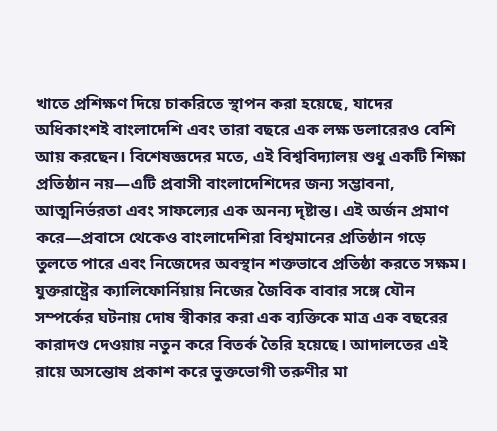খাতে প্রশিক্ষণ দিয়ে চাকরিতে স্থাপন করা হয়েছে, যাদের অধিকাংশই বাংলাদেশি এবং তারা বছরে এক লক্ষ ডলারেরও বেশি আয় করছেন। বিশেষজ্ঞদের মতে, এই বিশ্ববিদ্যালয় শুধু একটি শিক্ষা প্রতিষ্ঠান নয়—এটি প্রবাসী বাংলাদেশিদের জন্য সম্ভাবনা, আত্মনির্ভরতা এবং সাফল্যের এক অনন্য দৃষ্টান্ত। এই অর্জন প্রমাণ করে—প্রবাসে থেকেও বাংলাদেশিরা বিশ্বমানের প্রতিষ্ঠান গড়ে তুলতে পারে এবং নিজেদের অবস্থান শক্তভাবে প্রতিষ্ঠা করতে সক্ষম।
যুক্তরাষ্ট্রের ক্যালিফোর্নিয়ায় নিজের জৈবিক বাবার সঙ্গে যৌন সম্পর্কের ঘটনায় দোষ স্বীকার করা এক ব্যক্তিকে মাত্র এক বছরের কারাদণ্ড দেওয়ায় নতুন করে বিতর্ক তৈরি হয়েছে। আদালতের এই রায়ে অসন্তোষ প্রকাশ করে ভুক্তভোগী তরুণীর মা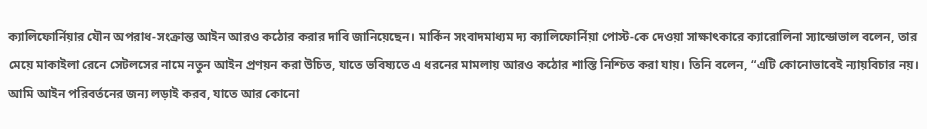ক্যালিফোর্নিয়ার যৌন অপরাধ-সংক্রান্ত আইন আরও কঠোর করার দাবি জানিয়েছেন। মার্কিন সংবাদমাধ্যম দ্য ক্যালিফোর্নিয়া পোস্ট-কে দেওয়া সাক্ষাৎকারে ক্যারোলিনা স্যান্ডোভাল বলেন, তার মেয়ে মাকাইলা রেনে সেটলসের নামে নতুন আইন প্রণয়ন করা উচিত, যাতে ভবিষ্যতে এ ধরনের মামলায় আরও কঠোর শাস্তি নিশ্চিত করা যায়। তিনি বলেন, “এটি কোনোভাবেই ন্যায়বিচার নয়। আমি আইন পরিবর্তনের জন্য লড়াই করব, যাতে আর কোনো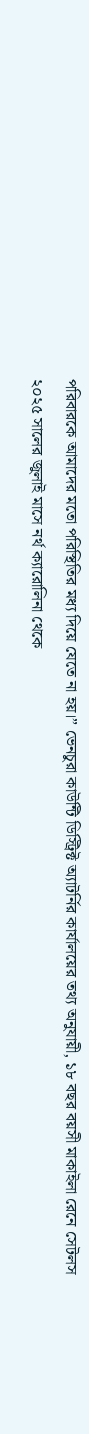পরিবারকে আমাদের মতো পরিস্থিতির মধ্য দিয়ে যেতে না হয়।” ভেনচুরা কাউন্টি ডিস্ট্রিক্ট অ্যাটর্নির কার্যালয়ের তথ্য অনুযায়ী, ১৮ বছর বয়সী মাকাইলা রেনে সেটলস ২০২৫ সালের জুলাই মাসে নর্থ ক্যারোলিনা থেকে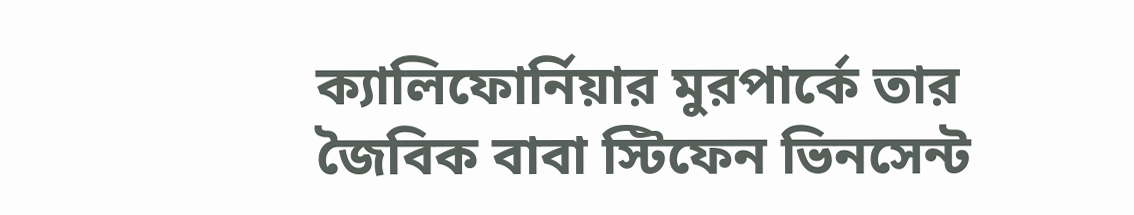ক্যালিফোর্নিয়ার মুরপার্কে তার জৈবিক বাবা স্টিফেন ভিনসেন্ট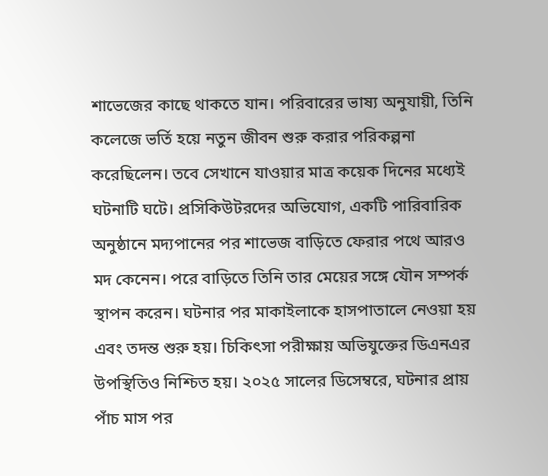শাভেজের কাছে থাকতে যান। পরিবারের ভাষ্য অনুযায়ী, তিনি কলেজে ভর্তি হয়ে নতুন জীবন শুরু করার পরিকল্পনা করেছিলেন। তবে সেখানে যাওয়ার মাত্র কয়েক দিনের মধ্যেই ঘটনাটি ঘটে। প্রসিকিউটরদের অভিযোগ, একটি পারিবারিক অনুষ্ঠানে মদ্যপানের পর শাভেজ বাড়িতে ফেরার পথে আরও মদ কেনেন। পরে বাড়িতে তিনি তার মেয়ের সঙ্গে যৌন সম্পর্ক স্থাপন করেন। ঘটনার পর মাকাইলাকে হাসপাতালে নেওয়া হয় এবং তদন্ত শুরু হয়। চিকিৎসা পরীক্ষায় অভিযুক্তের ডিএনএর উপস্থিতিও নিশ্চিত হয়। ২০২৫ সালের ডিসেম্বরে, ঘটনার প্রায় পাঁচ মাস পর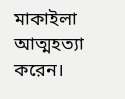মাকাইলা আত্মহত্যা করেন।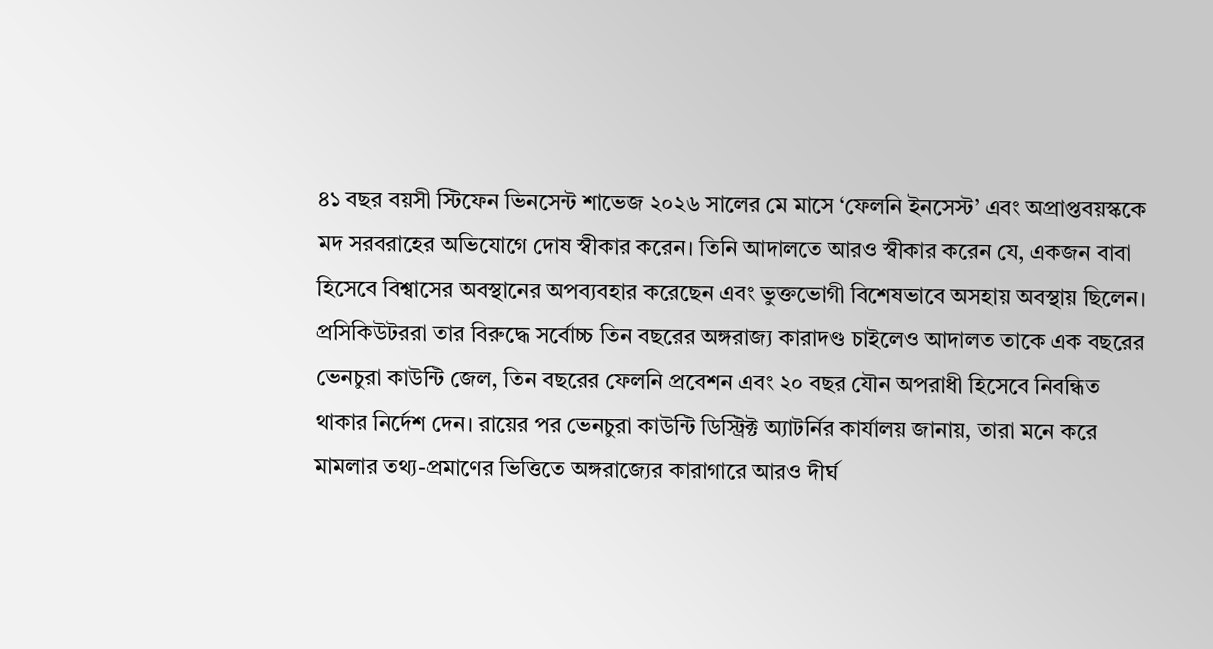৪১ বছর বয়সী স্টিফেন ভিনসেন্ট শাভেজ ২০২৬ সালের মে মাসে ‘ফেলনি ইনসেস্ট’ এবং অপ্রাপ্তবয়স্ককে মদ সরবরাহের অভিযোগে দোষ স্বীকার করেন। তিনি আদালতে আরও স্বীকার করেন যে, একজন বাবা হিসেবে বিশ্বাসের অবস্থানের অপব্যবহার করেছেন এবং ভুক্তভোগী বিশেষভাবে অসহায় অবস্থায় ছিলেন। প্রসিকিউটররা তার বিরুদ্ধে সর্বোচ্চ তিন বছরের অঙ্গরাজ্য কারাদণ্ড চাইলেও আদালত তাকে এক বছরের ভেনচুরা কাউন্টি জেল, তিন বছরের ফেলনি প্রবেশন এবং ২০ বছর যৌন অপরাধী হিসেবে নিবন্ধিত থাকার নির্দেশ দেন। রায়ের পর ভেনচুরা কাউন্টি ডিস্ট্রিক্ট অ্যাটর্নির কার্যালয় জানায়, তারা মনে করে মামলার তথ্য-প্রমাণের ভিত্তিতে অঙ্গরাজ্যের কারাগারে আরও দীর্ঘ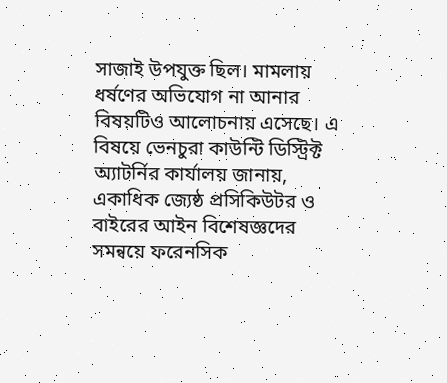সাজাই উপযুক্ত ছিল। মামলায় ধর্ষণের অভিযোগ না আনার বিষয়টিও আলোচনায় এসেছে। এ বিষয়ে ভেনচুরা কাউন্টি ডিস্ট্রিক্ট অ্যাটর্নির কার্যালয় জানায়, একাধিক জ্যেষ্ঠ প্রসিকিউটর ও বাইরের আইন বিশেষজ্ঞদের সমন্বয়ে ফরেনসিক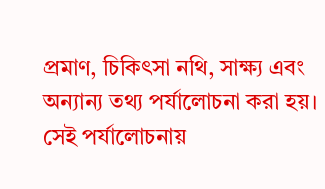প্রমাণ, চিকিৎসা নথি, সাক্ষ্য এবং অন্যান্য তথ্য পর্যালোচনা করা হয়। সেই পর্যালোচনায়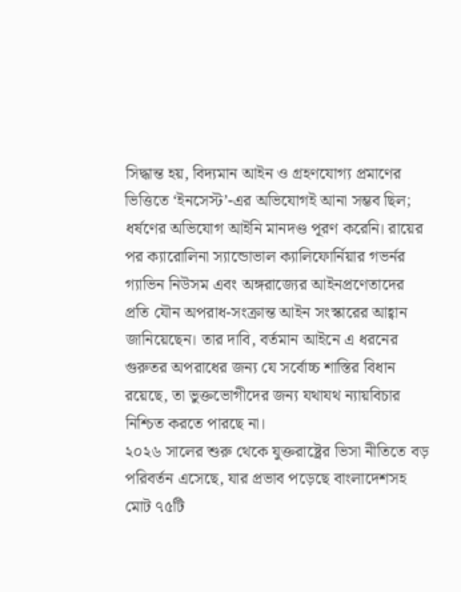সিদ্ধান্ত হয়, বিদ্যমান আইন ও গ্রহণযোগ্য প্রমাণের ভিত্তিতে ‘ইনসেস্ট’-এর অভিযোগই আনা সম্ভব ছিল; ধর্ষণের অভিযোগ আইনি মানদণ্ড পূরণ করেনি। রায়ের পর ক্যারোলিনা স্যান্ডোভাল ক্যালিফোর্নিয়ার গভর্নর গ্যাভিন নিউসম এবং অঙ্গরাজ্যের আইনপ্রণেতাদের প্রতি যৌন অপরাধ-সংক্রান্ত আইন সংস্কারের আহ্বান জানিয়েছেন। তার দাবি, বর্তমান আইনে এ ধরনের গুরুতর অপরাধের জন্য যে সর্বোচ্চ শাস্তির বিধান রয়েছে, তা ভুক্তভোগীদের জন্য যথাযথ ন্যায়বিচার নিশ্চিত করতে পারছে না।
২০২৬ সালের শুরু থেকে যুক্তরাষ্ট্রের ভিসা নীতিতে বড় পরিবর্তন এসেছে, যার প্রভাব পড়েছে বাংলাদেশসহ মোট ৭৫টি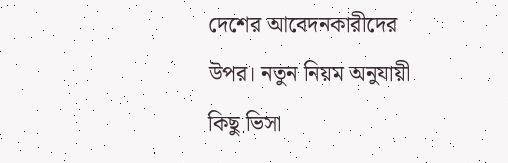দেশের আবেদনকারীদের উপর। নতুন নিয়ম অনুযায়ী কিছু ভিসা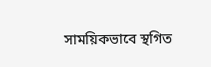সাময়িকভাবে স্থগিত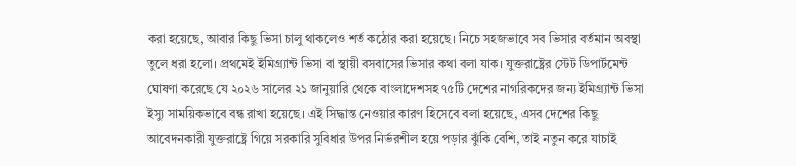করা হয়েছে, আবার কিছু ভিসা চালু থাকলেও শর্ত কঠোর করা হয়েছে। নিচে সহজভাবে সব ভিসার বর্তমান অবস্থা তুলে ধরা হলো। প্রথমেই ইমিগ্র্যান্ট ভিসা বা স্থায়ী বসবাসের ভিসার কথা বলা যাক। যুক্তরাষ্ট্রের স্টেট ডিপার্টমেন্ট ঘোষণা করেছে যে ২০২৬ সালের ২১ জানুয়ারি থেকে বাংলাদেশসহ ৭৫টি দেশের নাগরিকদের জন্য ইমিগ্র্যান্ট ভিসা ইস্যু সাময়িকভাবে বন্ধ রাখা হয়েছে। এই সিদ্ধান্ত নেওয়ার কারণ হিসেবে বলা হয়েছে, এসব দেশের কিছু আবেদনকারী যুক্তরাষ্ট্রে গিয়ে সরকারি সুবিধার উপর নির্ভরশীল হয়ে পড়ার ঝুঁকি বেশি, তাই নতুন করে যাচাই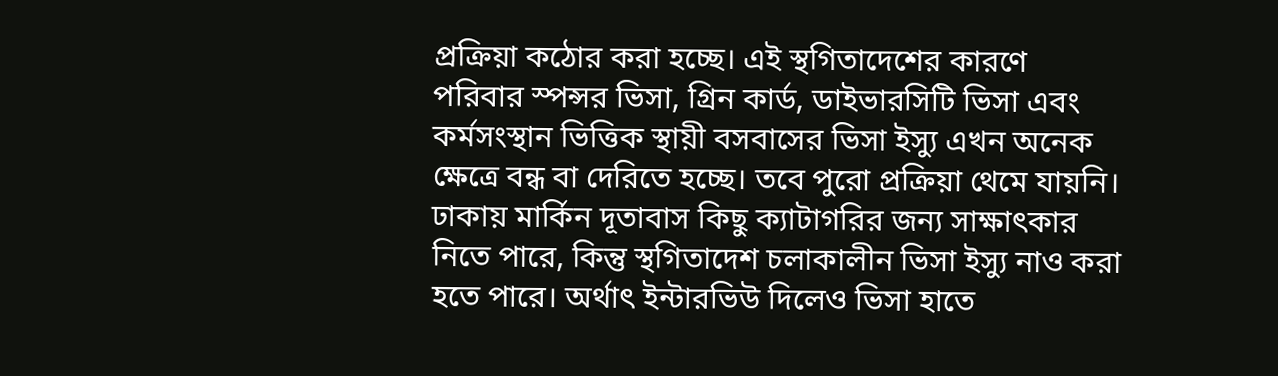প্রক্রিয়া কঠোর করা হচ্ছে। এই স্থগিতাদেশের কারণে পরিবার স্পন্সর ভিসা, গ্রিন কার্ড, ডাইভারসিটি ভিসা এবং কর্মসংস্থান ভিত্তিক স্থায়ী বসবাসের ভিসা ইস্যু এখন অনেক ক্ষেত্রে বন্ধ বা দেরিতে হচ্ছে। তবে পুরো প্রক্রিয়া থেমে যায়নি। ঢাকায় মার্কিন দূতাবাস কিছু ক্যাটাগরির জন্য সাক্ষাৎকার নিতে পারে, কিন্তু স্থগিতাদেশ চলাকালীন ভিসা ইস্যু নাও করা হতে পারে। অর্থাৎ ইন্টারভিউ দিলেও ভিসা হাতে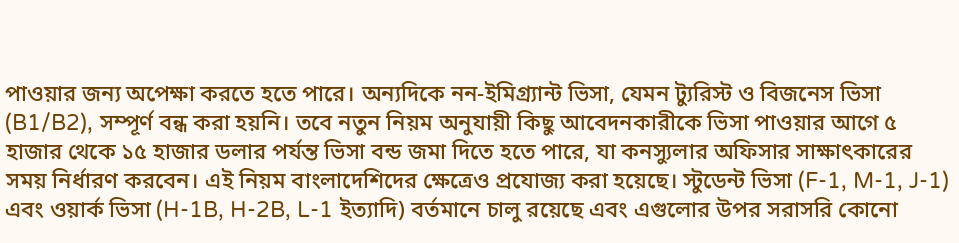পাওয়ার জন্য অপেক্ষা করতে হতে পারে। অন্যদিকে নন-ইমিগ্র্যান্ট ভিসা, যেমন ট্যুরিস্ট ও বিজনেস ভিসা (B1/B2), সম্পূর্ণ বন্ধ করা হয়নি। তবে নতুন নিয়ম অনুযায়ী কিছু আবেদনকারীকে ভিসা পাওয়ার আগে ৫ হাজার থেকে ১৫ হাজার ডলার পর্যন্ত ভিসা বন্ড জমা দিতে হতে পারে, যা কনস্যুলার অফিসার সাক্ষাৎকারের সময় নির্ধারণ করবেন। এই নিয়ম বাংলাদেশিদের ক্ষেত্রেও প্রযোজ্য করা হয়েছে। স্টুডেন্ট ভিসা (F-1, M-1, J-1) এবং ওয়ার্ক ভিসা (H-1B, H-2B, L-1 ইত্যাদি) বর্তমানে চালু রয়েছে এবং এগুলোর উপর সরাসরি কোনো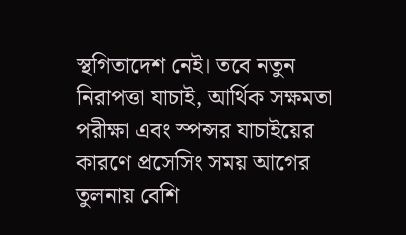স্থগিতাদেশ নেই। তবে নতুন নিরাপত্তা যাচাই, আর্থিক সক্ষমতা পরীক্ষা এবং স্পন্সর যাচাইয়ের কারণে প্রসেসিং সময় আগের তুলনায় বেশি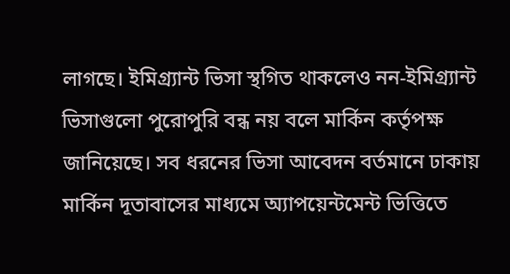লাগছে। ইমিগ্র্যান্ট ভিসা স্থগিত থাকলেও নন-ইমিগ্র্যান্ট ভিসাগুলো পুরোপুরি বন্ধ নয় বলে মার্কিন কর্তৃপক্ষ জানিয়েছে। সব ধরনের ভিসা আবেদন বর্তমানে ঢাকায় মার্কিন দূতাবাসের মাধ্যমে অ্যাপয়েন্টমেন্ট ভিত্তিতে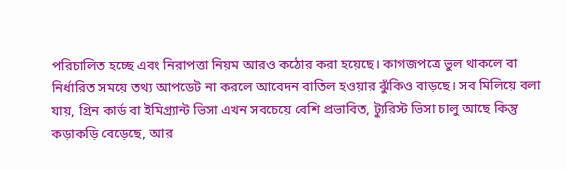পরিচালিত হচ্ছে এবং নিরাপত্তা নিয়ম আরও কঠোর করা হয়েছে। কাগজপত্রে ভুল থাকলে বা নির্ধারিত সময়ে তথ্য আপডেট না করলে আবেদন বাতিল হওয়ার ঝুঁকিও বাড়ছে। সব মিলিয়ে বলা যায়, গ্রিন কার্ড বা ইমিগ্র্যান্ট ভিসা এখন সবচেয়ে বেশি প্রভাবিত, ট্যুরিস্ট ভিসা চালু আছে কিন্তু কড়াকড়ি বেড়েছে, আর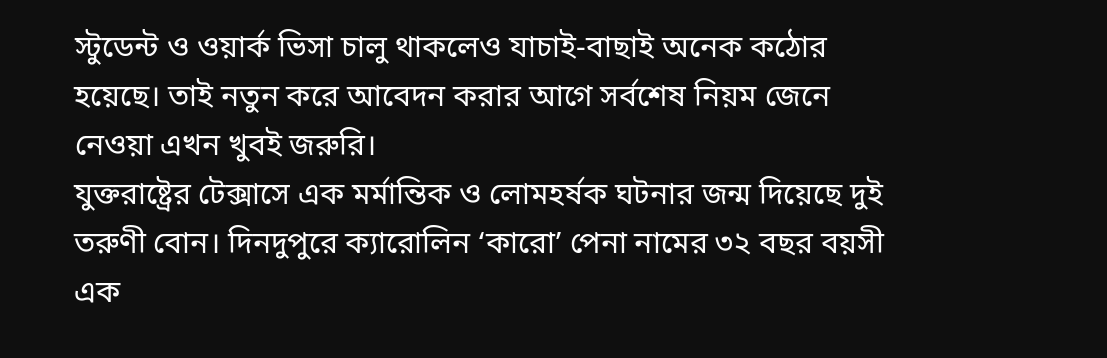স্টুডেন্ট ও ওয়ার্ক ভিসা চালু থাকলেও যাচাই-বাছাই অনেক কঠোর হয়েছে। তাই নতুন করে আবেদন করার আগে সর্বশেষ নিয়ম জেনে নেওয়া এখন খুবই জরুরি।
যুক্তরাষ্ট্রের টেক্সাসে এক মর্মান্তিক ও লোমহর্ষক ঘটনার জন্ম দিয়েছে দুই তরুণী বোন। দিনদুপুরে ক্যারোলিন ‘কারো’ পেনা নামের ৩২ বছর বয়সী এক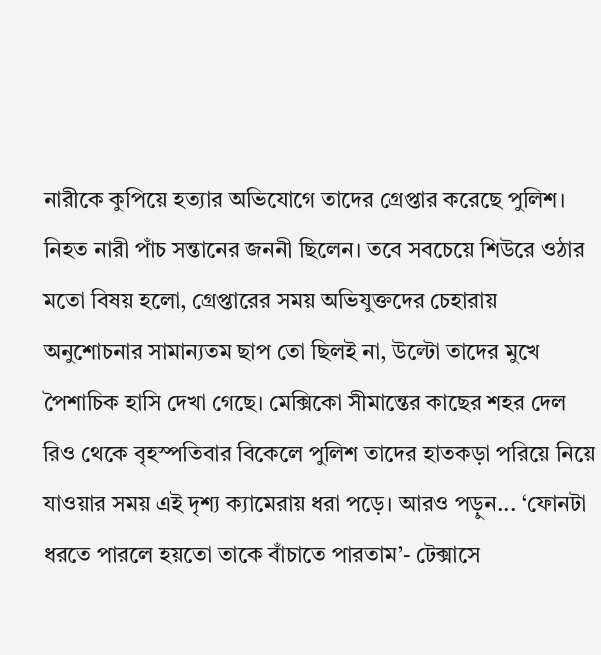নারীকে কুপিয়ে হত্যার অভিযোগে তাদের গ্রেপ্তার করেছে পুলিশ। নিহত নারী পাঁচ সন্তানের জননী ছিলেন। তবে সবচেয়ে শিউরে ওঠার মতো বিষয় হলো, গ্রেপ্তারের সময় অভিযুক্তদের চেহারায় অনুশোচনার সামান্যতম ছাপ তো ছিলই না, উল্টো তাদের মুখে পৈশাচিক হাসি দেখা গেছে। মেক্সিকো সীমান্তের কাছের শহর দেল রিও থেকে বৃহস্পতিবার বিকেলে পুলিশ তাদের হাতকড়া পরিয়ে নিয়ে যাওয়ার সময় এই দৃশ্য ক্যামেরায় ধরা পড়ে। আরও পড়ুন... ‘ফোনটা ধরতে পারলে হয়তো তাকে বাঁচাতে পারতাম’- টেক্সাসে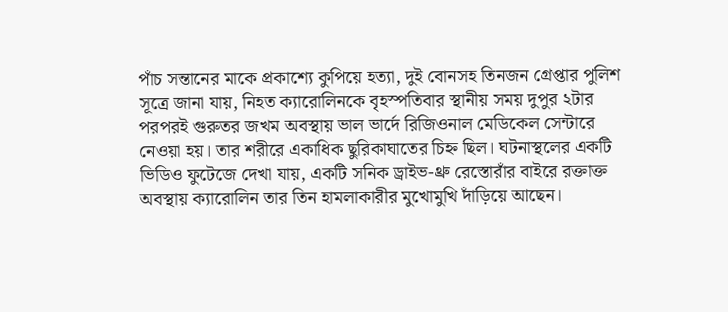পাঁচ সন্তানের মাকে প্রকাশ্যে কুপিয়ে হত্যা, দুই বোনসহ তিনজন গ্রেপ্তার পুলিশ সূত্রে জানা যায়, নিহত ক্যারোলিনকে বৃহস্পতিবার স্থানীয় সময় দুপুর ২টার পরপরই গুরুতর জখম অবস্থায় ভাল ভার্দে রিজিওনাল মেডিকেল সেন্টারে নেওয়া হয়। তার শরীরে একাধিক ছুরিকাঘাতের চিহ্ন ছিল। ঘটনাস্থলের একটি ভিডিও ফুটেজে দেখা যায়, একটি সনিক ড্রাইভ-থ্রু রেস্তোরাঁর বাইরে রক্তাক্ত অবস্থায় ক্যারোলিন তার তিন হামলাকারীর মুখোমুখি দাঁড়িয়ে আছেন।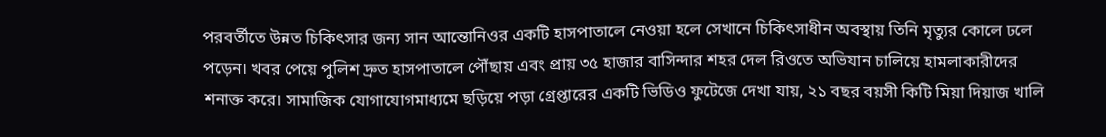পরবর্তীতে উন্নত চিকিৎসার জন্য সান আন্তোনিওর একটি হাসপাতালে নেওয়া হলে সেখানে চিকিৎসাধীন অবস্থায় তিনি মৃত্যুর কোলে ঢলে পড়েন। খবর পেয়ে পুলিশ দ্রুত হাসপাতালে পৌঁছায় এবং প্রায় ৩৫ হাজার বাসিন্দার শহর দেল রিওতে অভিযান চালিয়ে হামলাকারীদের শনাক্ত করে। সামাজিক যোগাযোগমাধ্যমে ছড়িয়ে পড়া গ্রেপ্তারের একটি ভিডিও ফুটেজে দেখা যায়, ২১ বছর বয়সী কিটি মিয়া দিয়াজ খালি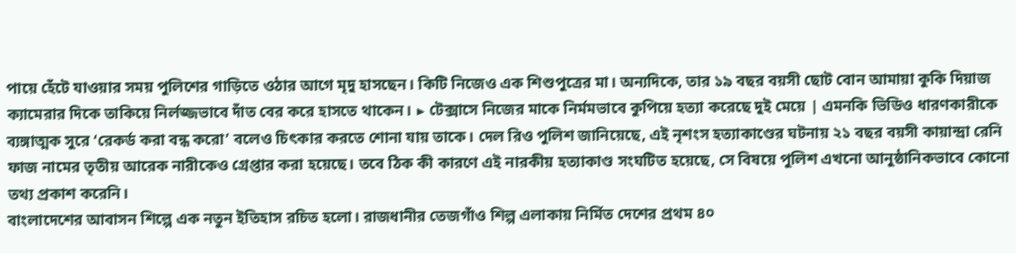পায়ে হেঁটে যাওয়ার সময় পুলিশের গাড়িতে ওঠার আগে মৃদু হাসছেন। কিটি নিজেও এক শিশুপুত্রের মা। অন্যদিকে, তার ১৯ বছর বয়সী ছোট বোন আমায়া কুকি দিয়াজ ক্যামেরার দিকে তাকিয়ে নির্লজ্জভাবে দাঁত বের করে হাসতে থাকেন। ▶ টেক্সাসে নিজের মাকে নির্মমভাবে কুপিয়ে হত্যা করেছে দুই মেয়ে | এমনকি ভিডিও ধারণকারীকে ব্যঙ্গাত্মক সুরে ‘রেকর্ড করা বন্ধ করো’ বলেও চিৎকার করতে শোনা যায় তাকে। দেল রিও পুলিশ জানিয়েছে, এই নৃশংস হত্যাকাণ্ডের ঘটনায় ২১ বছর বয়সী কায়ান্দ্রা রেনি ফাজ নামের তৃতীয় আরেক নারীকেও গ্রেপ্তার করা হয়েছে। তবে ঠিক কী কারণে এই নারকীয় হত্যাকাণ্ড সংঘটিত হয়েছে, সে বিষয়ে পুলিশ এখনো আনুষ্ঠানিকভাবে কোনো তথ্য প্রকাশ করেনি।
বাংলাদেশের আবাসন শিল্পে এক নতুন ইতিহাস রচিত হলো। রাজধানীর তেজগাঁও শিল্প এলাকায় নির্মিত দেশের প্রথম ৪০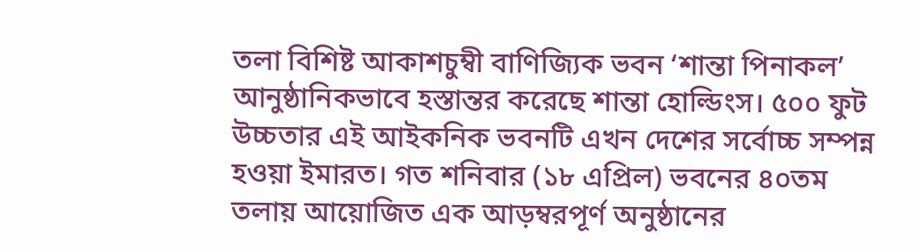তলা বিশিষ্ট আকাশচুম্বী বাণিজ্যিক ভবন ‘শান্তা পিনাকল’ আনুষ্ঠানিকভাবে হস্তান্তর করেছে শান্তা হোল্ডিংস। ৫০০ ফুট উচ্চতার এই আইকনিক ভবনটি এখন দেশের সর্বোচ্চ সম্পন্ন হওয়া ইমারত। গত শনিবার (১৮ এপ্রিল) ভবনের ৪০তম তলায় আয়োজিত এক আড়ম্বরপূর্ণ অনুষ্ঠানের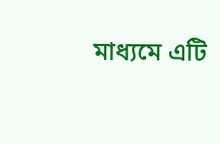মাধ্যমে এটি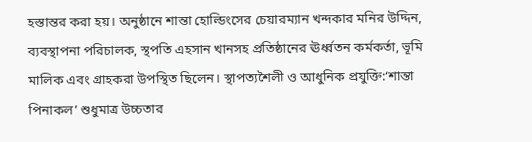হস্তান্তর করা হয়। অনুষ্ঠানে শান্তা হোল্ডিংসের চেয়ারম্যান খন্দকার মনির উদ্দিন, ব্যবস্থাপনা পরিচালক, স্থপতি এহসান খানসহ প্রতিষ্ঠানের ঊর্ধ্বতন কর্মকর্তা, ভূমি মালিক এবং গ্রাহকরা উপস্থিত ছিলেন। স্থাপত্যশৈলী ও আধুনিক প্রযুক্তি:‘শান্তা পিনাকল’ শুধুমাত্র উচ্চতার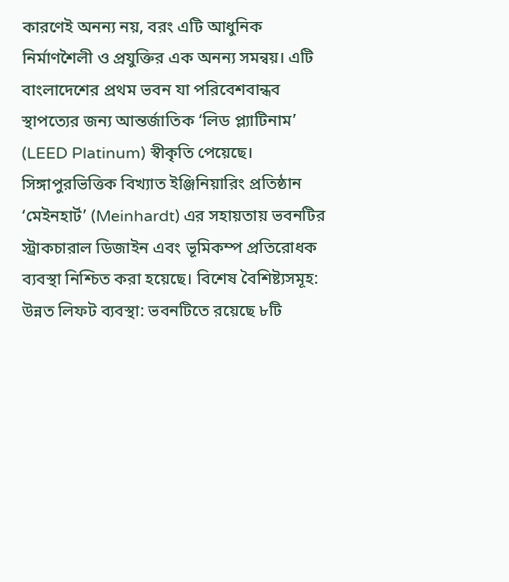কারণেই অনন্য নয়, বরং এটি আধুনিক নির্মাণশৈলী ও প্রযুক্তির এক অনন্য সমন্বয়। এটি বাংলাদেশের প্রথম ভবন যা পরিবেশবান্ধব স্থাপত্যের জন্য আন্তর্জাতিক ‘লিড প্ল্যাটিনাম’ (LEED Platinum) স্বীকৃতি পেয়েছে। সিঙ্গাপুরভিত্তিক বিখ্যাত ইঞ্জিনিয়ারিং প্রতিষ্ঠান ‘মেইনহার্ট’ (Meinhardt) এর সহায়তায় ভবনটির স্ট্রাকচারাল ডিজাইন এবং ভূমিকম্প প্রতিরোধক ব্যবস্থা নিশ্চিত করা হয়েছে। বিশেষ বৈশিষ্ট্যসমূহ: উন্নত লিফট ব্যবস্থা: ভবনটিতে রয়েছে ৮টি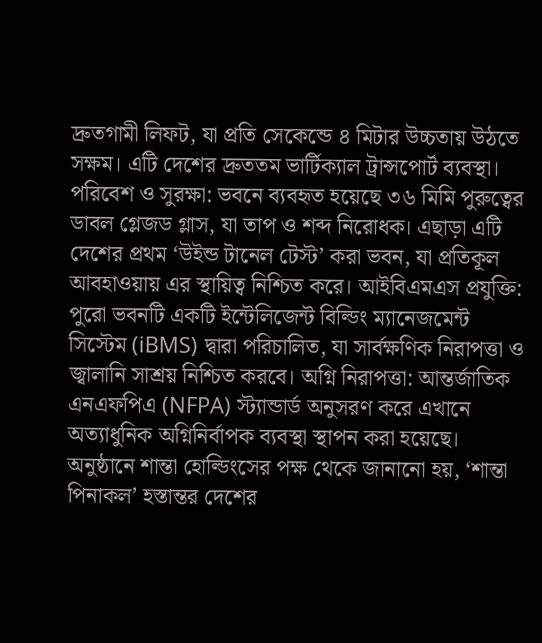দ্রুতগামী লিফট, যা প্রতি সেকেন্ডে ৪ মিটার উচ্চতায় উঠতে সক্ষম। এটি দেশের দ্রুততম ভার্টিক্যাল ট্রান্সপোর্ট ব্যবস্থা। পরিবেশ ও সুরক্ষা: ভবনে ব্যবহৃত হয়েছে ৩৬ মিমি পুরুত্বের ডাবল গ্লেজড গ্লাস, যা তাপ ও শব্দ নিরোধক। এছাড়া এটি দেশের প্রথম ‘উইন্ড টানেল টেস্ট’ করা ভবন, যা প্রতিকূল আবহাওয়ায় এর স্থায়িত্ব নিশ্চিত করে। আইবিএমএস প্রযুক্তি: পুরো ভবনটি একটি ইন্টেলিজেন্ট বিল্ডিং ম্যানেজমেন্ট সিস্টেম (iBMS) দ্বারা পরিচালিত, যা সার্বক্ষণিক নিরাপত্তা ও জ্বালানি সাশ্রয় নিশ্চিত করবে। অগ্নি নিরাপত্তা: আন্তর্জাতিক এনএফপিএ (NFPA) স্ট্যান্ডার্ড অনুসরণ করে এখানে অত্যাধুনিক অগ্নিনির্বাপক ব্যবস্থা স্থাপন করা হয়েছে। অনুষ্ঠানে শান্তা হোল্ডিংসের পক্ষ থেকে জানানো হয়, ‘শান্তা পিনাকল’ হস্তান্তর দেশের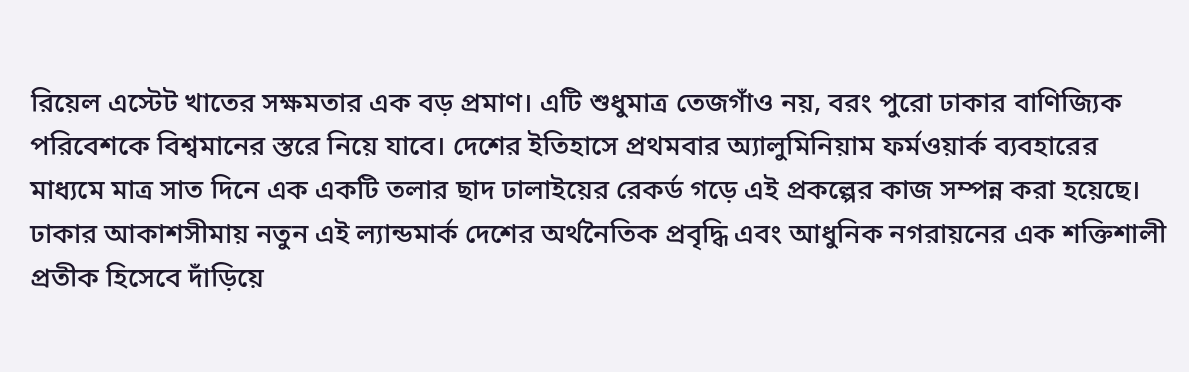রিয়েল এস্টেট খাতের সক্ষমতার এক বড় প্রমাণ। এটি শুধুমাত্র তেজগাঁও নয়, বরং পুরো ঢাকার বাণিজ্যিক পরিবেশকে বিশ্বমানের স্তরে নিয়ে যাবে। দেশের ইতিহাসে প্রথমবার অ্যালুমিনিয়াম ফর্মওয়ার্ক ব্যবহারের মাধ্যমে মাত্র সাত দিনে এক একটি তলার ছাদ ঢালাইয়ের রেকর্ড গড়ে এই প্রকল্পের কাজ সম্পন্ন করা হয়েছে। ঢাকার আকাশসীমায় নতুন এই ল্যান্ডমার্ক দেশের অর্থনৈতিক প্রবৃদ্ধি এবং আধুনিক নগরায়নের এক শক্তিশালী প্রতীক হিসেবে দাঁড়িয়ে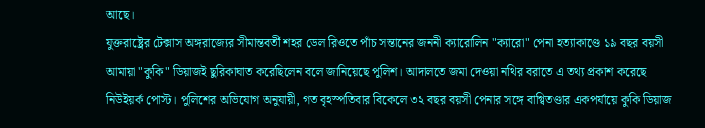আছে।
যুক্তরাষ্ট্রের টেক্সাস অঙ্গরাজ্যের সীমান্তবর্তী শহর ডেল রিওতে পাঁচ সন্তানের জননী ক্যারোলিন "ক্যারো" পেনা হত্যাকাণ্ডে ১৯ বছর বয়সী আমায়া "কুকি" ডিয়াজই ছুরিকাঘাত করেছিলেন বলে জানিয়েছে পুলিশ। আদালতে জমা দেওয়া নথির বরাতে এ তথ্য প্রকাশ করেছে নিউইয়র্ক পোস্ট। পুলিশের অভিযোগ অনুযায়ী, গত বৃহস্পতিবার বিকেলে ৩২ বছর বয়সী পেনার সঙ্গে বাগ্বিতণ্ডার একপর্যায়ে কুকি ডিয়াজ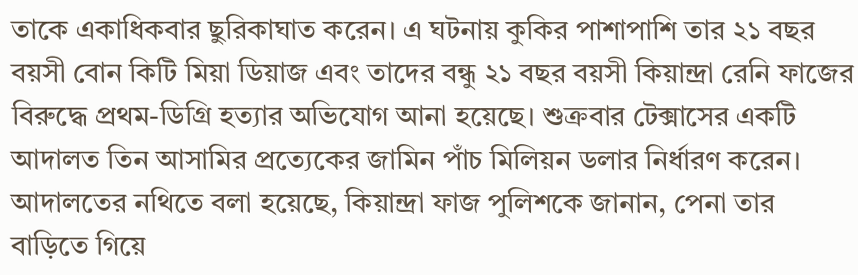তাকে একাধিকবার ছুরিকাঘাত করেন। এ ঘটনায় কুকির পাশাপাশি তার ২১ বছর বয়সী বোন কিটি মিয়া ডিয়াজ এবং তাদের বন্ধু ২১ বছর বয়সী কিয়ান্দ্রা রেনি ফাজের বিরুদ্ধে প্রথম-ডিগ্রি হত্যার অভিযোগ আনা হয়েছে। শুক্রবার টেক্সাসের একটি আদালত তিন আসামির প্রত্যেকের জামিন পাঁচ মিলিয়ন ডলার নির্ধারণ করেন। আদালতের নথিতে বলা হয়েছে, কিয়ান্দ্রা ফাজ পুলিশকে জানান, পেনা তার বাড়িতে গিয়ে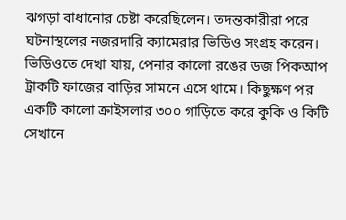ঝগড়া বাধানোর চেষ্টা করেছিলেন। তদন্তকারীরা পরে ঘটনাস্থলের নজরদারি ক্যামেরার ভিডিও সংগ্রহ করেন। ভিডিওতে দেখা যায়, পেনার কালো রঙের ডজ পিকআপ ট্রাকটি ফাজের বাড়ির সামনে এসে থামে। কিছুক্ষণ পর একটি কালো ক্রাইসলার ৩০০ গাড়িতে করে কুকি ও কিটি সেখানে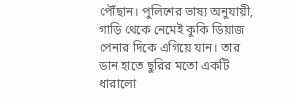পৌঁছান। পুলিশের ভাষ্য অনুযায়ী, গাড়ি থেকে নেমেই কুকি ডিয়াজ পেনার দিকে এগিয়ে যান। তার ডান হাতে ছুরির মতো একটি ধারালো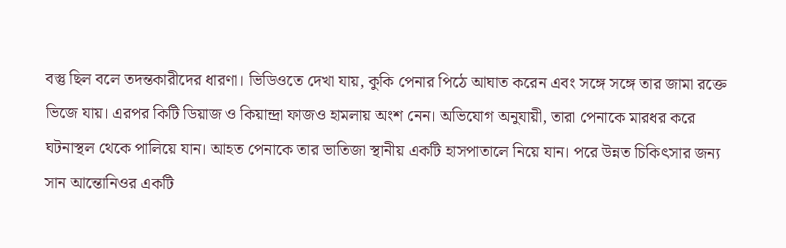বস্তু ছিল বলে তদন্তকারীদের ধারণা। ভিডিওতে দেখা যায়, কুকি পেনার পিঠে আঘাত করেন এবং সঙ্গে সঙ্গে তার জামা রক্তে ভিজে যায়। এরপর কিটি ডিয়াজ ও কিয়ান্দ্রা ফাজও হামলায় অংশ নেন। অভিযোগ অনুযায়ী, তারা পেনাকে মারধর করে ঘটনাস্থল থেকে পালিয়ে যান। আহত পেনাকে তার ভাতিজা স্থানীয় একটি হাসপাতালে নিয়ে যান। পরে উন্নত চিকিৎসার জন্য সান আন্তোনিওর একটি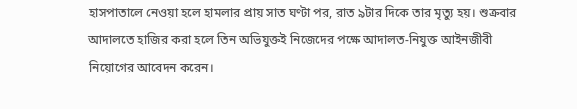হাসপাতালে নেওয়া হলে হামলার প্রায় সাত ঘণ্টা পর, রাত ৯টার দিকে তার মৃত্যু হয়। শুক্রবার আদালতে হাজির করা হলে তিন অভিযুক্তই নিজেদের পক্ষে আদালত-নিযুক্ত আইনজীবী নিয়োগের আবেদন করেন।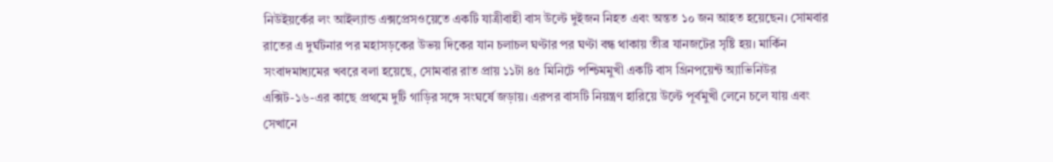নিউইয়র্কের লং আইল্যান্ড এক্সপ্রেসওয়েতে একটি যাত্রীবাহী বাস উল্টে দুইজন নিহত এবং অন্তত ১০ জন আহত হয়েছেন। সোমবার রাতের এ দুর্ঘটনার পর মহাসড়কের উভয় দিকের যান চলাচল ঘণ্টার পর ঘণ্টা বন্ধ থাকায় তীব্র যানজটের সৃষ্টি হয়। মার্কিন সংবাদমাধ্যমের খবরে বলা হয়েছে, সোমবার রাত প্রায় ১১টা ৪৫ মিনিটে পশ্চিমমুখী একটি বাস গ্রিনপয়েন্ট অ্যাভিনিউর এক্সিট-১৬-এর কাছে প্রথমে দুটি গাড়ির সঙ্গে সংঘর্ষে জড়ায়। এরপর বাসটি নিয়ন্ত্রণ হারিয়ে উল্টে পূর্বমুখী লেনে চলে যায় এবং সেখানে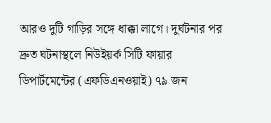আরও দুটি গাড়ির সঙ্গে ধাক্কা লাগে। দুর্ঘটনার পর দ্রুত ঘটনাস্থলে নিউইয়র্ক সিটি ফায়ার ডিপার্টমেন্টের (এফডিএনওয়াই) ৭৯ জন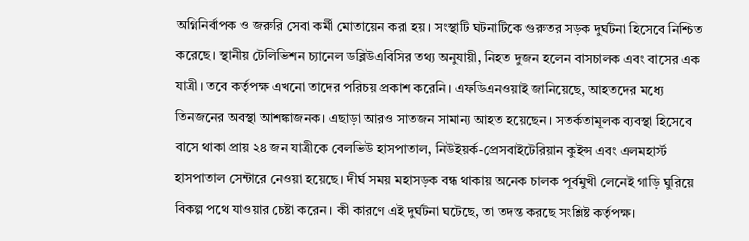অগ্নিনির্বাপক ও জরুরি সেবা কর্মী মোতায়েন করা হয়। সংস্থাটি ঘটনাটিকে গুরুতর সড়ক দুর্ঘটনা হিসেবে নিশ্চিত করেছে। স্থানীয় টেলিভিশন চ্যানেল ডব্লিউএবিসির তথ্য অনুযায়ী, নিহত দুজন হলেন বাসচালক এবং বাসের এক যাত্রী। তবে কর্তৃপক্ষ এখনো তাদের পরিচয় প্রকাশ করেনি। এফডিএনওয়াই জানিয়েছে, আহতদের মধ্যে তিনজনের অবস্থা আশঙ্কাজনক। এছাড়া আরও সাতজন সামান্য আহত হয়েছেন। সতর্কতামূলক ব্যবস্থা হিসেবে বাসে থাকা প্রায় ২৪ জন যাত্রীকে বেলভিউ হাসপাতাল, নিউইয়র্ক-প্রেসবাইটেরিয়ান কুইন্স এবং এলমহার্স্ট হাসপাতাল সেন্টারে নেওয়া হয়েছে। দীর্ঘ সময় মহাসড়ক বন্ধ থাকায় অনেক চালক পূর্বমুখী লেনেই গাড়ি ঘুরিয়ে বিকল্প পথে যাওয়ার চেষ্টা করেন। কী কারণে এই দুর্ঘটনা ঘটেছে, তা তদন্ত করছে সংশ্লিষ্ট কর্তৃপক্ষ।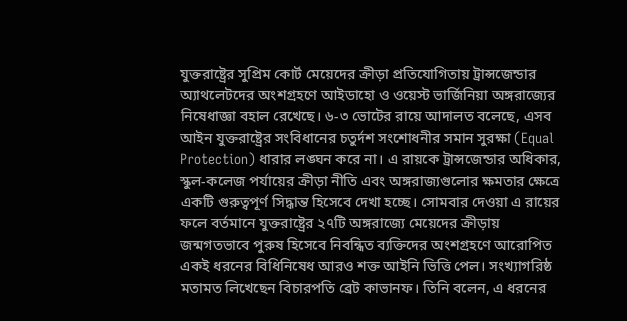যুক্তরাষ্ট্রের সুপ্রিম কোর্ট মেয়েদের ক্রীড়া প্রতিযোগিতায় ট্রান্সজেন্ডার অ্যাথলেটদের অংশগ্রহণে আইডাহো ও ওয়েস্ট ভার্জিনিয়া অঙ্গরাজ্যের নিষেধাজ্ঞা বহাল রেখেছে। ৬-৩ ভোটের রায়ে আদালত বলেছে, এসব আইন যুক্তরাষ্ট্রের সংবিধানের চতুর্দশ সংশোধনীর সমান সুরক্ষা (Equal Protection) ধারার লঙ্ঘন করে না। এ রায়কে ট্রান্সজেন্ডার অধিকার, স্কুল-কলেজ পর্যায়ের ক্রীড়া নীতি এবং অঙ্গরাজ্যগুলোর ক্ষমতার ক্ষেত্রে একটি গুরুত্বপূর্ণ সিদ্ধান্ত হিসেবে দেখা হচ্ছে। সোমবার দেওয়া এ রায়ের ফলে বর্তমানে যুক্তরাষ্ট্রের ২৭টি অঙ্গরাজ্যে মেয়েদের ক্রীড়ায় জন্মগতভাবে পুরুষ হিসেবে নিবন্ধিত ব্যক্তিদের অংশগ্রহণে আরোপিত একই ধরনের বিধিনিষেধ আরও শক্ত আইনি ভিত্তি পেল। সংখ্যাগরিষ্ঠ মতামত লিখেছেন বিচারপতি ব্রেট কাভানফ। তিনি বলেন, এ ধরনের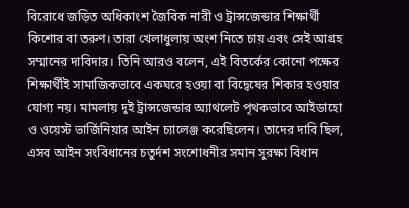বিরোধে জড়িত অধিকাংশ জৈবিক নারী ও ট্রান্সজেন্ডার শিক্ষার্থী কিশোর বা তরুণ। তারা খেলাধুলায় অংশ নিতে চায় এবং সেই আগ্রহ সম্মানের দাবিদার। তিনি আরও বলেন, এই বিতর্কের কোনো পক্ষের শিক্ষার্থীই সামাজিকভাবে একঘরে হওয়া বা বিদ্বেষের শিকার হওয়ার যোগ্য নয়। মামলায় দুই ট্রান্সজেন্ডার অ্যাথলেট পৃথকভাবে আইডাহো ও ওয়েস্ট ভার্জিনিয়ার আইন চ্যালেঞ্জ করেছিলেন। তাদের দাবি ছিল, এসব আইন সংবিধানের চতুর্দশ সংশোধনীর সমান সুরক্ষা বিধান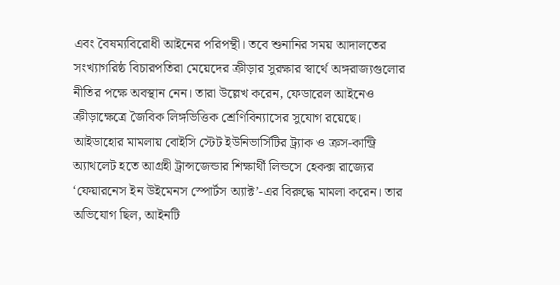এবং বৈষম্যবিরোধী আইনের পরিপন্থী। তবে শুনানির সময় আদালতের সংখ্যাগরিষ্ঠ বিচারপতিরা মেয়েদের ক্রীড়ার সুরক্ষার স্বার্থে অঙ্গরাজ্যগুলোর নীতির পক্ষে অবস্থান নেন। তারা উল্লেখ করেন, ফেডারেল আইনেও ক্রীড়াক্ষেত্রে জৈবিক লিঙ্গভিত্তিক শ্রেণিবিন্যাসের সুযোগ রয়েছে। আইডাহোর মামলায় বোইসি স্টেট ইউনিভার্সিটির ট্র্যাক ও ক্রস-কান্ট্রি অ্যাথলেট হতে আগ্রহী ট্রান্সজেন্ডার শিক্ষার্থী লিন্ডসে হেকক্স রাজ্যের ‘ফেয়ারনেস ইন উইমেনস স্পোর্টস অ্যাক্ট’-এর বিরুদ্ধে মামলা করেন। তার অভিযোগ ছিল, আইনটি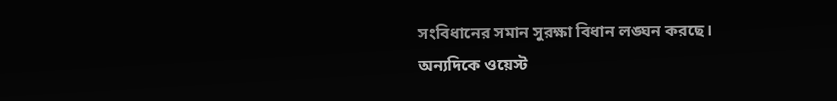সংবিধানের সমান সুরক্ষা বিধান লঙ্ঘন করছে। অন্যদিকে ওয়েস্ট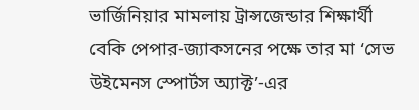ভার্জিনিয়ার মামলায় ট্রান্সজেন্ডার শিক্ষার্থী বেকি পেপার-জ্যাকসনের পক্ষে তার মা ‘সেভ উইমেনস স্পোর্টস অ্যাক্ট’-এর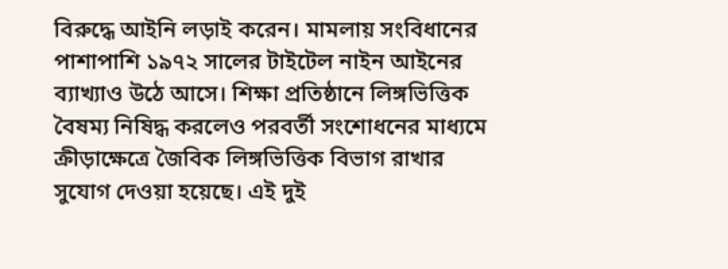বিরুদ্ধে আইনি লড়াই করেন। মামলায় সংবিধানের পাশাপাশি ১৯৭২ সালের টাইটেল নাইন আইনের ব্যাখ্যাও উঠে আসে। শিক্ষা প্রতিষ্ঠানে লিঙ্গভিত্তিক বৈষম্য নিষিদ্ধ করলেও পরবর্তী সংশোধনের মাধ্যমে ক্রীড়াক্ষেত্রে জৈবিক লিঙ্গভিত্তিক বিভাগ রাখার সুযোগ দেওয়া হয়েছে। এই দুই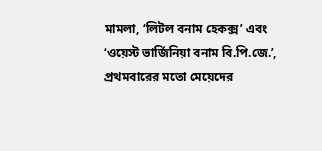মামলা, ‘লিটল বনাম হেকক্স’ এবং ‘ওয়েস্ট ভার্জিনিয়া বনাম বি.পি.জে.’, প্রথমবারের মতো মেয়েদের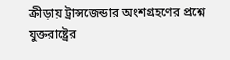ক্রীড়ায় ট্রান্সজেন্ডার অংশগ্রহণের প্রশ্নে যুক্তরাষ্ট্রের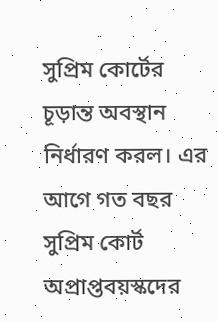সুপ্রিম কোর্টের চূড়ান্ত অবস্থান নির্ধারণ করল। এর আগে গত বছর সুপ্রিম কোর্ট অপ্রাপ্তবয়স্কদের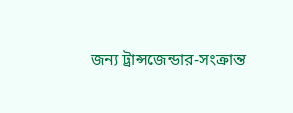জন্য ট্রান্সজেন্ডার-সংক্রান্ত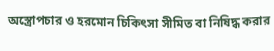অস্ত্রোপচার ও হরমোন চিকিৎসা সীমিত বা নিষিদ্ধ করার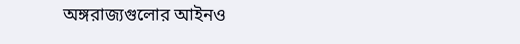অঙ্গরাজ্যগুলোর আইনও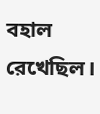বহাল রেখেছিল।